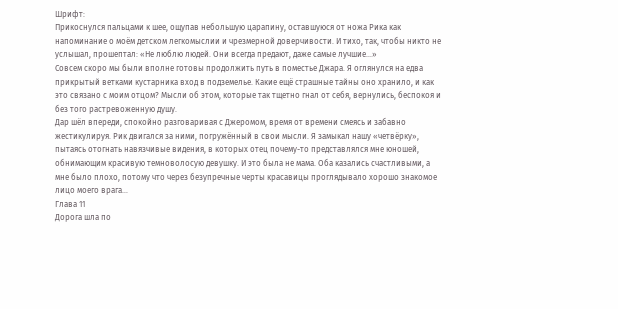Шрифт:
Прикоснулся пальцами к шее, ощупав небольшую царапину, оставшуюся от ножа Рика как напоминание о моём детском легкомыслии и чрезмерной доверчивости. И тихо, так, чтобы никто не услышал, прошептал: «Не люблю людей. Они всегда предают, даже самые лучшие…»
Совсем скоро мы были вполне готовы продолжить путь в поместье Джара. Я оглянулся на едва прикрытый ветками кустарника вход в подземелье. Какие ещё страшные тайны оно хранило, и как это связано с моим отцом? Мысли об этом, которые так тщетно гнал от себя, вернулись, беспокоя и без того растревоженную душу.
Дар шёл впереди, спокойно разговаривая с Джеромом, время от времени смеясь и забавно жестикулируя. Рик двигался за ними, погружённый в свои мысли. Я замыкал нашу «четвёрку», пытаясь отогнать навязчивые видения, в которых отец почему-то представлялся мне юношей, обнимающим красивую темноволосую девушку. И это была не мама. Оба казались счастливыми, а мне было плохо, потому что через безупречные черты красавицы проглядывало хорошо знакомое лицо моего врага…
Глава 11
Дорога шла по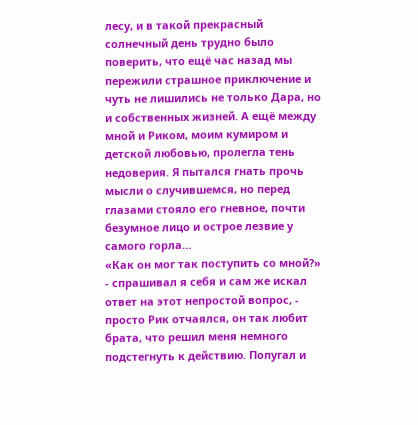лесу, и в такой прекрасный солнечный день трудно было поверить, что ещё час назад мы пережили страшное приключение и чуть не лишились не только Дара, но и собственных жизней. А ещё между мной и Риком, моим кумиром и детской любовью, пролегла тень недоверия. Я пытался гнать прочь мысли о случившемся, но перед глазами стояло его гневное, почти безумное лицо и острое лезвие у самого горла…
«Как он мог так поступить со мной?» - спрашивал я себя и сам же искал ответ на этот непростой вопрос, - просто Рик отчаялся, он так любит брата, что решил меня немного подстегнуть к действию. Попугал и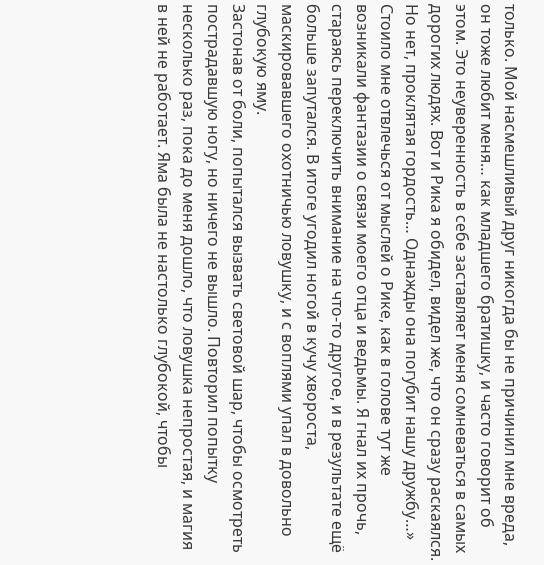только. Мой насмешливый друг никогда бы не причинил мне вреда, он тоже любит меня… как младшего братишку, и часто говорит об этом. Это неуверенность в себе заставляет меня сомневаться в самых дорогих людях. Вот и Рика я обидел, видел же, что он сразу раскаялся. Но нет, проклятая гордость… Однажды она погубит нашу дружбу…»
Стоило мне отвлечься от мыслей о Рике, как в голове тут же возникали фантазии о связи моего отца и ведьмы. Я гнал их прочь, стараясь переключить внимание на что-то другое, и в результате ещё больше запутался. В итоге угодил ногой в кучу хвороста, маскировавшего охотничью ловушку, и с воплями упал в довольно глубокую яму.
Застонав от боли, попытался вызвать световой шар, чтобы осмотреть пострадавшую ногу, но ничего не вышло. Повторил попытку несколько раз, пока до меня дошло, что ловушка непростая, и магия в ней не работает. Яма была не настолько глубокой, чтобы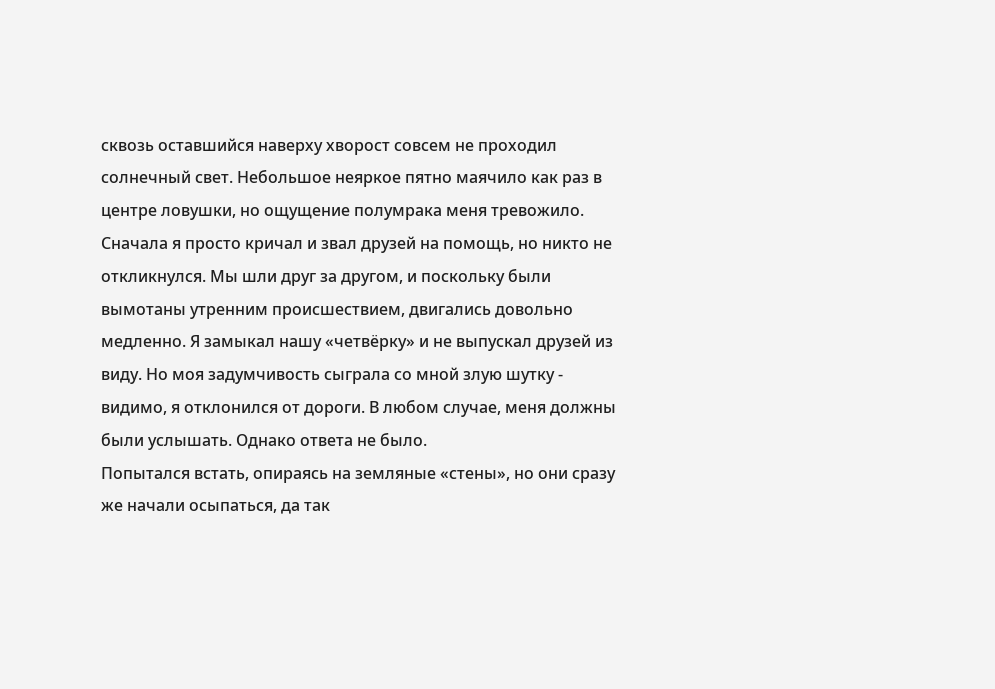сквозь оставшийся наверху хворост совсем не проходил солнечный свет. Небольшое неяркое пятно маячило как раз в центре ловушки, но ощущение полумрака меня тревожило.
Сначала я просто кричал и звал друзей на помощь, но никто не откликнулся. Мы шли друг за другом, и поскольку были вымотаны утренним происшествием, двигались довольно медленно. Я замыкал нашу «четвёрку» и не выпускал друзей из виду. Но моя задумчивость сыграла со мной злую шутку - видимо, я отклонился от дороги. В любом случае, меня должны были услышать. Однако ответа не было.
Попытался встать, опираясь на земляные «стены», но они сразу же начали осыпаться, да так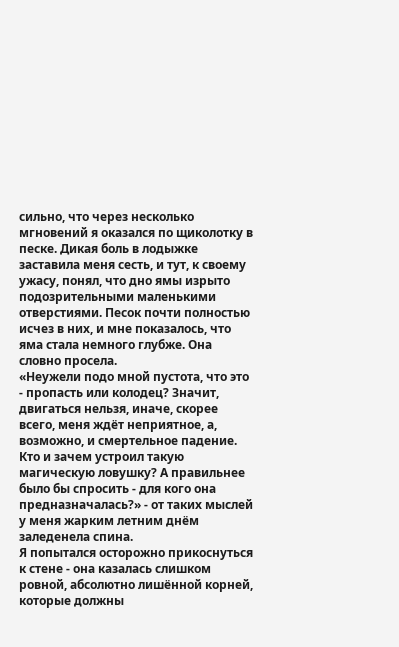сильно, что через несколько мгновений я оказался по щиколотку в песке. Дикая боль в лодыжке заставила меня сесть, и тут, к своему ужасу, понял, что дно ямы изрыто подозрительными маленькими отверстиями. Песок почти полностью исчез в них, и мне показалось, что яма стала немного глубже. Она словно просела.
«Неужели подо мной пустота, что это - пропасть или колодец? Значит, двигаться нельзя, иначе, скорее всего, меня ждёт неприятное, а, возможно, и смертельное падение. Кто и зачем устроил такую магическую ловушку? А правильнее было бы спросить - для кого она предназначалась?» - от таких мыслей у меня жарким летним днём заледенела спина.
Я попытался осторожно прикоснуться к стене - она казалась слишком ровной, абсолютно лишённой корней, которые должны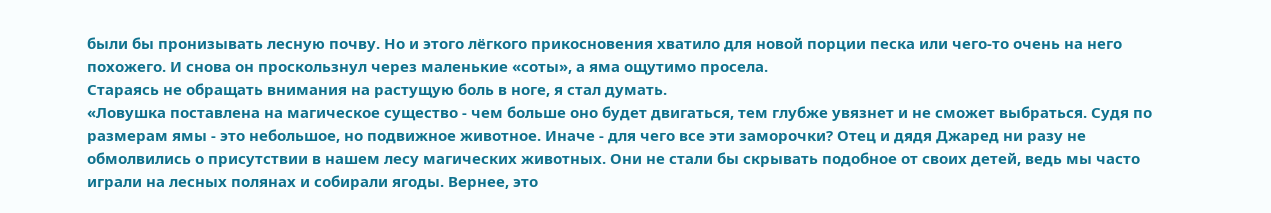были бы пронизывать лесную почву. Но и этого лёгкого прикосновения хватило для новой порции песка или чего-то очень на него похожего. И снова он проскользнул через маленькие «соты», а яма ощутимо просела.
Стараясь не обращать внимания на растущую боль в ноге, я стал думать.
«Ловушка поставлена на магическое существо - чем больше оно будет двигаться, тем глубже увязнет и не сможет выбраться. Судя по размерам ямы - это небольшое, но подвижное животное. Иначе - для чего все эти заморочки? Отец и дядя Джаред ни разу не обмолвились о присутствии в нашем лесу магических животных. Они не стали бы скрывать подобное от своих детей, ведь мы часто играли на лесных полянах и собирали ягоды. Вернее, это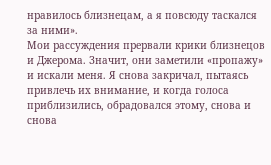нравилось близнецам, а я повсюду таскался за ними».
Мои рассуждения прервали крики близнецов и Джерома. Значит, они заметили «пропажу» и искали меня. Я снова закричал, пытаясь привлечь их внимание, и когда голоса приблизились, обрадовался этому, снова и снова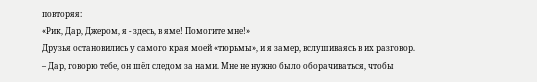повторяя:
«Рик, Дар, Джером, я - здесь, в яме! Помогите мне!»
Друзья остановились у самого края моей «тюрьмы», и я замер, вслушиваясь в их разговор.
– Дар, говорю тебе, он шёл следом за нами. Мне не нужно было оборачиваться, чтобы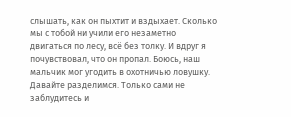слышать, как он пыхтит и вздыхает. Сколько мы с тобой ни учили его незаметно двигаться по лесу, всё без толку. И вдруг я почувствовал, что он пропал. Боюсь, наш мальчик мог угодить в охотничью ловушку. Давайте разделимся. Только сами не заблудитесь и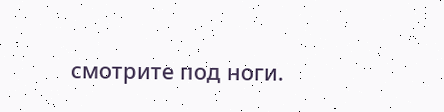смотрите под ноги.